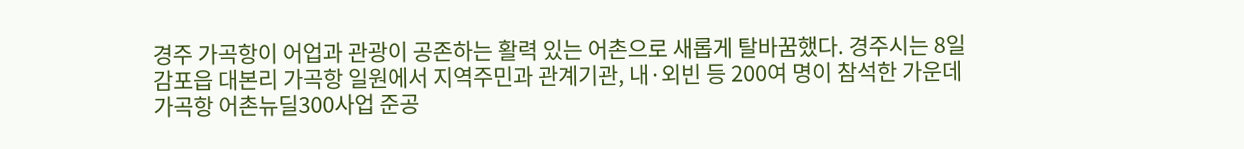경주 가곡항이 어업과 관광이 공존하는 활력 있는 어촌으로 새롭게 탈바꿈했다. 경주시는 8일 감포읍 대본리 가곡항 일원에서 지역주민과 관계기관, 내·외빈 등 200여 명이 참석한 가운데 가곡항 어촌뉴딜300사업 준공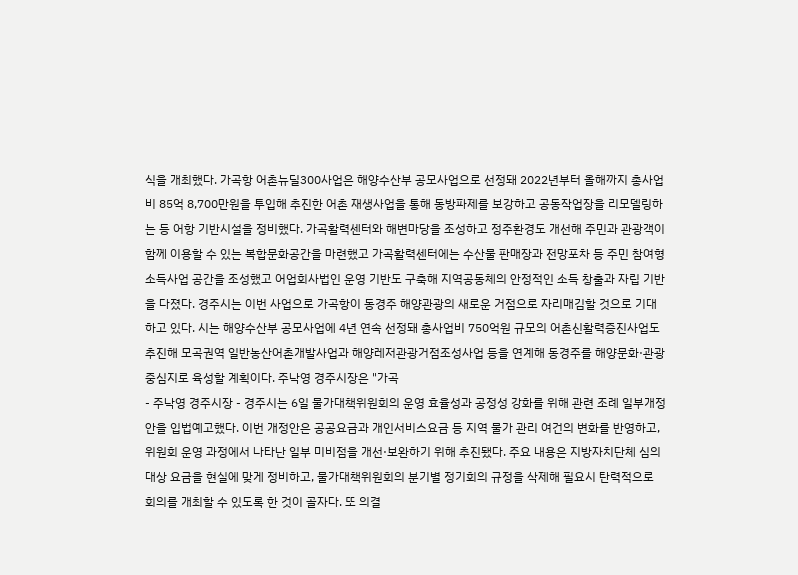식을 개최했다. 가곡항 어촌뉴딜300사업은 해양수산부 공모사업으로 선정돼 2022년부터 올해까지 총사업비 85억 8,700만원을 투입해 추진한 어촌 재생사업을 통해 동방파제를 보강하고 공동작업장을 리모델링하는 등 어항 기반시설을 정비했다. 가곡활력센터와 해변마당을 조성하고 정주환경도 개선해 주민과 관광객이 함께 이용할 수 있는 복합문화공간을 마련했고 가곡활력센터에는 수산물 판매장과 전망포차 등 주민 참여형 소득사업 공간을 조성했고 어업회사법인 운영 기반도 구축해 지역공동체의 안정적인 소득 창출과 자립 기반을 다졌다. 경주시는 이번 사업으로 가곡항이 동경주 해양관광의 새로운 거점으로 자리매김할 것으로 기대하고 있다. 시는 해양수산부 공모사업에 4년 연속 선정돼 총사업비 750억원 규모의 어촌신활력증진사업도 추진해 모곡권역 일반농산어촌개발사업과 해양레저관광거점조성사업 등을 연계해 동경주를 해양문화·관광 중심지로 육성할 계획이다. 주낙영 경주시장은 "가곡
- 주낙영 경주시장 - 경주시는 6일 물가대책위원회의 운영 효율성과 공정성 강화를 위해 관련 조례 일부개정안을 입법예고했다. 이번 개정안은 공공요금과 개인서비스요금 등 지역 물가 관리 여건의 변화를 반영하고, 위원회 운영 과정에서 나타난 일부 미비점을 개선·보완하기 위해 추진됐다. 주요 내용은 지방자치단체 심의 대상 요금을 현실에 맞게 정비하고, 물가대책위원회의 분기별 정기회의 규정을 삭제해 필요시 탄력적으로 회의를 개최할 수 있도록 한 것이 골자다. 또 의결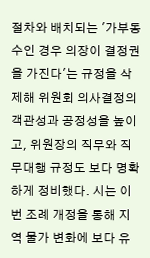절차와 배치되는 '가부동수인 경우 의장이 결정권을 가진다'는 규정을 삭제해 위원회 의사결정의 객관성과 공정성을 높이고, 위원장의 직무와 직무대행 규정도 보다 명확하게 정비했다. 시는 이번 조례 개정을 통해 지역 물가 변화에 보다 유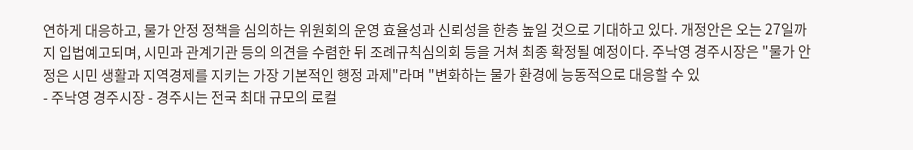연하게 대응하고, 물가 안정 정책을 심의하는 위원회의 운영 효율성과 신뢰성을 한층 높일 것으로 기대하고 있다. 개정안은 오는 27일까지 입법예고되며, 시민과 관계기관 등의 의견을 수렴한 뒤 조례규칙심의회 등을 거쳐 최종 확정될 예정이다. 주낙영 경주시장은 "물가 안정은 시민 생활과 지역경제를 지키는 가장 기본적인 행정 과제"라며 "변화하는 물가 환경에 능동적으로 대응할 수 있
- 주낙영 경주시장 - 경주시는 전국 최대 규모의 로컬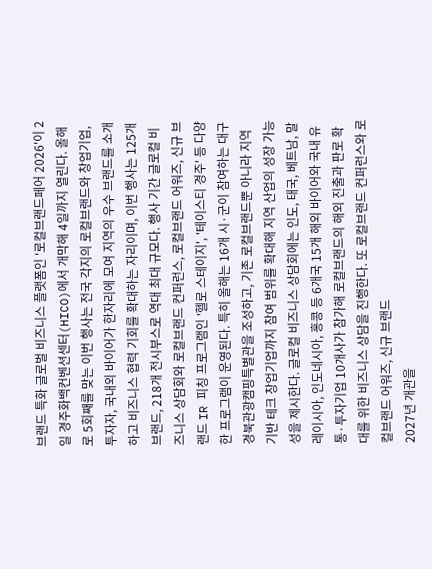브랜드 특화 글로벌 비즈니스 플랫폼인 '로컬브랜드페어 2026'이 2일 경주화백컨벤션센터(HICO)에서 개막해 4일까지 열린다. 올해로 5회째를 맞는 이번 행사는 전국 각지의 로컬브랜드와 창업기업, 투자자, 국내외 바이어가 한자리에 모여 지역의 우수 브랜드를 소개하고 비즈니스 협력 기회를 확대하는 자리이며, 이번 행사는 125개 브랜드, 218개 전시부스로 역대 최대 규모다. 행사 기간 글로컬 비즈니스 상담회와 로컬브랜드 컨퍼런스, 로컬브랜드 어워즈, 신규 브랜드 IR 피칭 프로그램인 '헬로 스테이지', '테이스티 경주' 등 다양한 프로그램이 운영된다. 특히 올해는 16개 시·군이 참여하는 대구경북관광캠핑특별관을 조성하고, 기존 로컬브랜드뿐 아니라 지역 기반 테크 창업기업까지 참여 범위를 확대해 지역 산업의 성장 가능성을 제시한다. 글로컬 비즈니스 상담회에는 인도, 태국, 베트남, 말레이시아, 인도네시아, 홍콩 등 6개국 15개 해외 바이어와 국내 유통·투자기업 10개사가 참가해 로컬브랜드의 해외 진출과 판로 확대를 위한 비즈니스 상담을 진행한다. 또 로컬브랜드 컨퍼런스와 로컬브랜드 어워즈, 신규 브랜드
2027년 개관을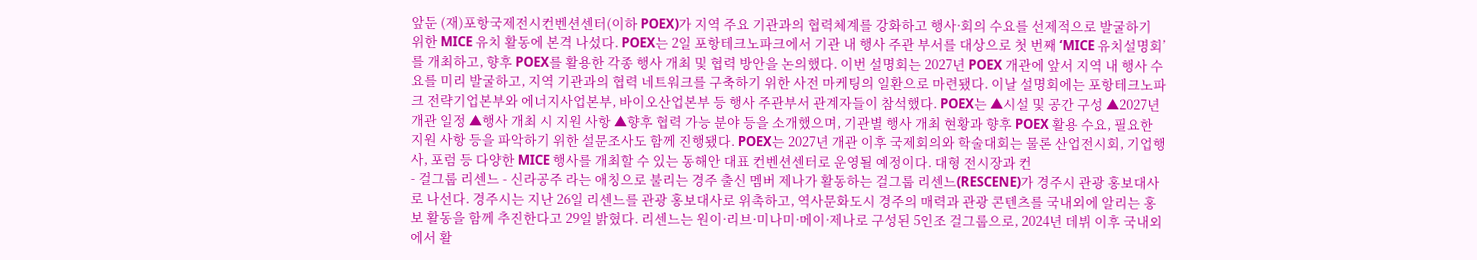앞둔 (재)포항국제전시컨벤션센터(이하 POEX)가 지역 주요 기관과의 협력체계를 강화하고 행사·회의 수요를 선제적으로 발굴하기 위한 MICE 유치 활동에 본격 나섰다. POEX는 2일 포항테크노파크에서 기관 내 행사 주관 부서를 대상으로 첫 번째 ‘MICE 유치설명회’를 개최하고, 향후 POEX를 활용한 각종 행사 개최 및 협력 방안을 논의했다. 이번 설명회는 2027년 POEX 개관에 앞서 지역 내 행사 수요를 미리 발굴하고, 지역 기관과의 협력 네트워크를 구축하기 위한 사전 마케팅의 일환으로 마련됐다. 이날 설명회에는 포항테크노파크 전략기업본부와 에너지사업본부, 바이오산업본부 등 행사 주관부서 관계자들이 참석했다. POEX는 ▲시설 및 공간 구성 ▲2027년 개관 일정 ▲행사 개최 시 지원 사항 ▲향후 협력 가능 분야 등을 소개했으며, 기관별 행사 개최 현황과 향후 POEX 활용 수요, 필요한 지원 사항 등을 파악하기 위한 설문조사도 함께 진행됐다. POEX는 2027년 개관 이후 국제회의와 학술대회는 물론 산업전시회, 기업행사, 포럼 등 다양한 MICE 행사를 개최할 수 있는 동해안 대표 컨벤션센터로 운영될 예정이다. 대형 전시장과 컨
- 걸그룹 리센느 - 신라공주 라는 애칭으로 불리는 경주 출신 멤버 제나가 활동하는 걸그룹 리센느(RESCENE)가 경주시 관광 홍보대사로 나선다. 경주시는 지난 26일 리센느를 관광 홍보대사로 위촉하고, 역사문화도시 경주의 매력과 관광 콘텐츠를 국내외에 알리는 홍보 활동을 함께 추진한다고 29일 밝혔다. 리센느는 원이·리브·미나미·메이·제나로 구성된 5인조 걸그룹으로, 2024년 데뷔 이후 국내외에서 활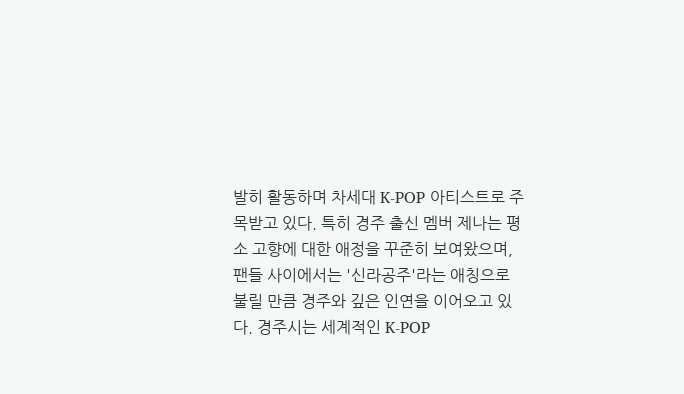발히 활동하며 차세대 K-POP 아티스트로 주목받고 있다. 특히 경주 출신 멤버 제나는 평소 고향에 대한 애정을 꾸준히 보여왔으며, 팬들 사이에서는 '신라공주'라는 애칭으로 불릴 만큼 경주와 깊은 인연을 이어오고 있다. 경주시는 세계적인 K-POP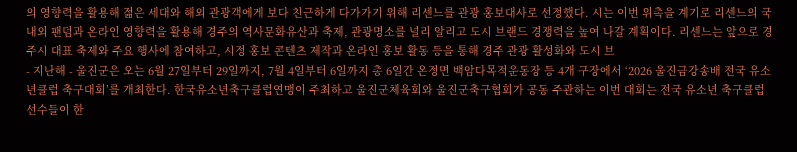의 영향력을 활용해 젊은 세대와 해외 관광객에게 보다 친근하게 다가가기 위해 리센느를 관광 홍보대사로 선정했다. 시는 이번 위촉을 계기로 리센느의 국내외 팬덤과 온라인 영향력을 활용해 경주의 역사문화유산과 축제, 관광명소를 널리 알리고 도시 브랜드 경쟁력을 높여 나갈 계획이다. 리센느는 앞으로 경주시 대표 축제와 주요 행사에 참여하고, 시정 홍보 콘텐츠 제작과 온라인 홍보 활동 등을 통해 경주 관광 활성화와 도시 브
- 지난해 - 울진군은 오는 6월 27일부터 29일까지, 7월 4일부터 6일까지 총 6일간 온정면 백암다목적운동장 등 4개 구장에서 ‘2026 울진금강송배 전국 유소년클럽 축구대회’를 개최한다. 한국유소년축구클럽연맹이 주최하고 울진군체육회와 울진군축구협회가 공동 주관하는 이번 대회는 전국 유소년 축구클럽 선수들이 한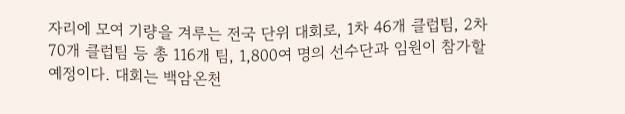자리에 모여 기량을 겨루는 전국 단위 대회로, 1차 46개 클럽팀, 2차 70개 클럽팀 등 총 116개 팀, 1,800여 명의 선수단과 임원이 참가할 예정이다. 대회는 백암온천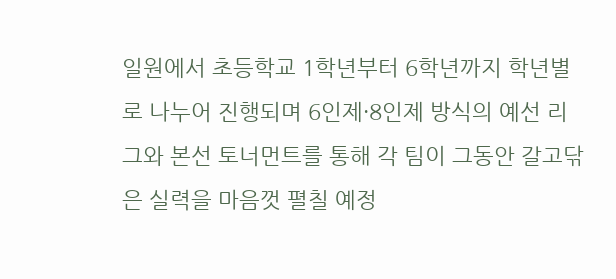일원에서 초등학교 1학년부터 6학년까지 학년별로 나누어 진행되며 6인제·8인제 방식의 예선 리그와 본선 토너먼트를 통해 각 팀이 그동안 갈고닦은 실력을 마음껏 펼칠 예정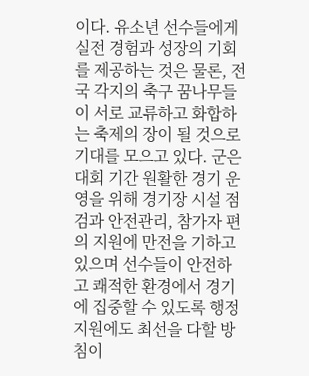이다. 유소년 선수들에게 실전 경험과 성장의 기회를 제공하는 것은 물론, 전국 각지의 축구 꿈나무들이 서로 교류하고 화합하는 축제의 장이 될 것으로 기대를 모으고 있다. 군은 대회 기간 원활한 경기 운영을 위해 경기장 시설 점검과 안전관리, 참가자 편의 지원에 만전을 기하고 있으며 선수들이 안전하고 쾌적한 환경에서 경기에 집중할 수 있도록 행정지원에도 최선을 다할 방침이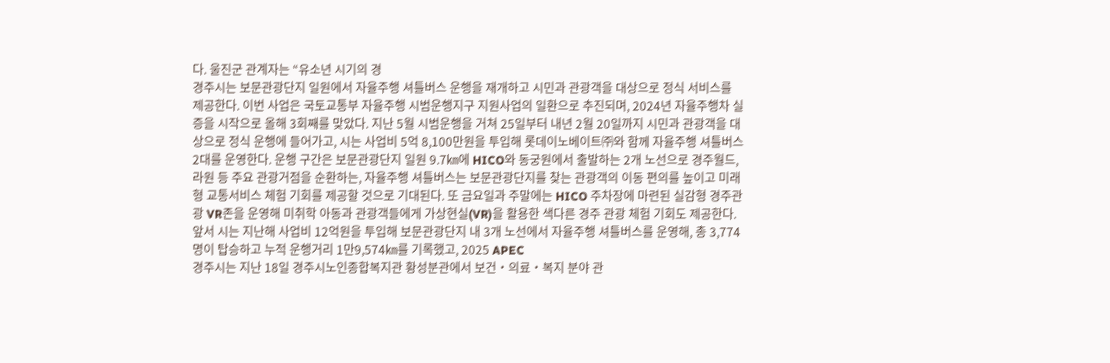다. 울진군 관계자는 “유소년 시기의 경
경주시는 보문관광단지 일원에서 자율주행 셔틀버스 운행을 재개하고 시민과 관광객을 대상으로 정식 서비스를 제공한다. 이번 사업은 국토교통부 자율주행 시범운행지구 지원사업의 일환으로 추진되며, 2024년 자율주행차 실증을 시작으로 올해 3회째를 맞았다. 지난 5월 시범운행을 거쳐 25일부터 내년 2월 20일까지 시민과 관광객을 대상으로 정식 운행에 들어가고, 시는 사업비 5억 8,100만원을 투입해 롯데이노베이트㈜와 함께 자율주행 셔틀버스 2대를 운영한다. 운행 구간은 보문관광단지 일원 9.7㎞에 HICO와 동궁원에서 출발하는 2개 노선으로 경주월드, 라원 등 주요 관광거점을 순환하는, 자율주행 셔틀버스는 보문관광단지를 찾는 관광객의 이동 편의를 높이고 미래형 교통서비스 체험 기회를 제공할 것으로 기대된다. 또 금요일과 주말에는 HICO 주차장에 마련된 실감형 경주관광 VR존을 운영해 미취학 아동과 관광객들에게 가상현실(VR)을 활용한 색다른 경주 관광 체험 기회도 제공한다. 앞서 시는 지난해 사업비 12억원을 투입해 보문관광단지 내 3개 노선에서 자율주행 셔틀버스를 운영해, 총 3,774명이 탑승하고 누적 운행거리 1만9,574㎞를 기록했고, 2025 APEC
경주시는 지난 18일 경주시노인종합복지관 황성분관에서 보건‧의료‧복지 분야 관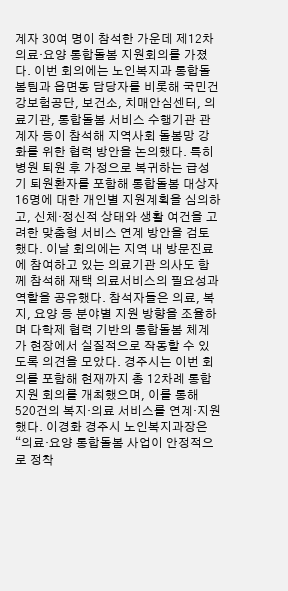계자 30여 명이 참석한 가운데 제12차 의료‧요양 통합돌봄 지원회의를 가졌다. 이번 회의에는 노인복지과 통합돌봄팀과 읍면동 담당자를 비롯해 국민건강보험공단, 보건소, 치매안심센터, 의료기관, 통합돌봄 서비스 수행기관 관계자 등이 참석해 지역사회 돌봄망 강화를 위한 협력 방안을 논의했다. 특히 병원 퇴원 후 가정으로 복귀하는 급성기 퇴원환자를 포함해 통합돌봄 대상자 16명에 대한 개인별 지원계획을 심의하고, 신체‧정신적 상태와 생활 여건을 고려한 맞춤형 서비스 연계 방안을 검토했다. 이날 회의에는 지역 내 방문진료에 참여하고 있는 의료기관 의사도 함께 참석해 재택 의료서비스의 필요성과 역할을 공유했다. 참석자들은 의료, 복지, 요양 등 분야별 지원 방향을 조율하며 다학제 협력 기반의 통합돌봄 체계가 현장에서 실질적으로 작동할 수 있도록 의견을 모았다. 경주시는 이번 회의를 포함해 현재까지 총 12차례 통합지원 회의를 개최했으며, 이를 통해 520건의 복지‧의료 서비스를 연계‧지원했다. 이경화 경주시 노인복지과장은 “의료‧요양 통합돌봄 사업이 안정적으로 정착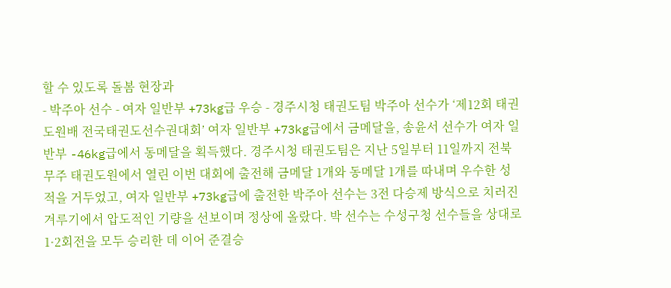할 수 있도록 돌봄 현장과
- 박주아 선수 - 여자 일반부 +73kg급 우승 - 경주시청 태권도팀 박주아 선수가 ‘제12회 태권도원배 전국태권도선수권대회’ 여자 일반부 +73kg급에서 금메달을, 송윤서 선수가 여자 일반부 -46kg급에서 동메달을 획득했다. 경주시청 태권도팀은 지난 5일부터 11일까지 전북 무주 태권도원에서 열린 이번 대회에 출전해 금메달 1개와 동메달 1개를 따내며 우수한 성적을 거두었고, 여자 일반부 +73kg급에 출전한 박주아 선수는 3전 다승제 방식으로 치러진 겨루기에서 압도적인 기량을 선보이며 정상에 올랐다. 박 선수는 수성구청 선수들을 상대로 1·2회전을 모두 승리한 데 이어 준결승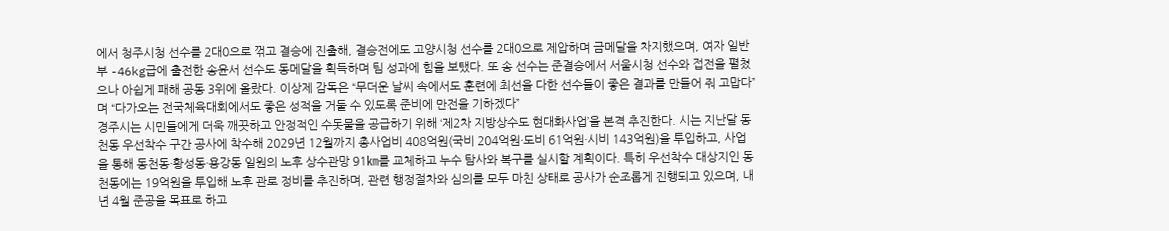에서 청주시청 선수를 2대0으로 꺾고 결승에 진출해, 결승전에도 고양시청 선수를 2대0으로 제압하며 금메달을 차지했으며, 여자 일반부 -46kg급에 출전한 송윤서 선수도 동메달을 획득하며 팀 성과에 힘을 보탰다. 또 송 선수는 준결승에서 서울시청 선수와 접전을 펼쳤으나 아쉽게 패해 공동 3위에 올랐다. 이상제 감독은 “무더운 날씨 속에서도 훈련에 최선을 다한 선수들이 좋은 결과를 만들어 줘 고맙다”며 “다가오는 전국체육대회에서도 좋은 성적을 거둘 수 있도록 준비에 만전을 기하겠다”
경주시는 시민들에게 더욱 깨끗하고 안정적인 수돗물을 공급하기 위해 ‘제2차 지방상수도 현대화사업’을 본격 추진한다. 시는 지난달 동천동 우선착수 구간 공사에 착수해 2029년 12월까지 총사업비 408억원(국비 204억원·도비 61억원·시비 143억원)을 투입하고, 사업을 통해 동천동·황성동·용강동 일원의 노후 상수관망 91㎞를 교체하고 누수 탐사와 복구를 실시할 계획이다. 특히 우선착수 대상지인 동천동에는 19억원을 투입해 노후 관로 정비를 추진하며, 관련 행정절차와 심의를 모두 마친 상태로 공사가 순조롭게 진행되고 있으며, 내년 4월 준공을 목표로 하고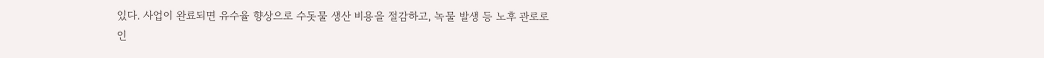있다. 사업이 완료되면 유수율 향상으로 수돗물 생산 비용을 절감하고, 녹물 발생 등 노후 관로로 인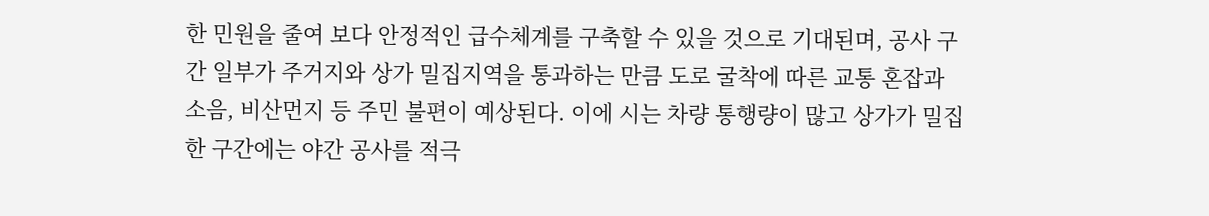한 민원을 줄여 보다 안정적인 급수체계를 구축할 수 있을 것으로 기대된며, 공사 구간 일부가 주거지와 상가 밀집지역을 통과하는 만큼 도로 굴착에 따른 교통 혼잡과 소음, 비산먼지 등 주민 불편이 예상된다. 이에 시는 차량 통행량이 많고 상가가 밀집한 구간에는 야간 공사를 적극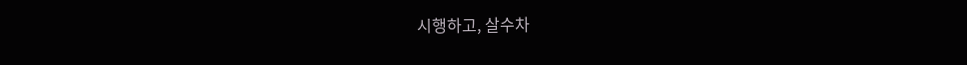시행하고, 살수차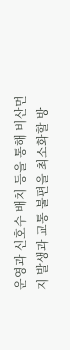운영과 신호수 배치 등을 통해 비산먼지 발생과 교통 불편을 최소화할 방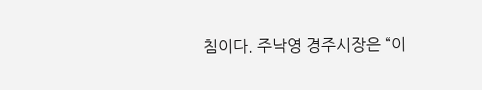침이다. 주낙영 경주시장은 “이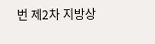번 제2차 지방상